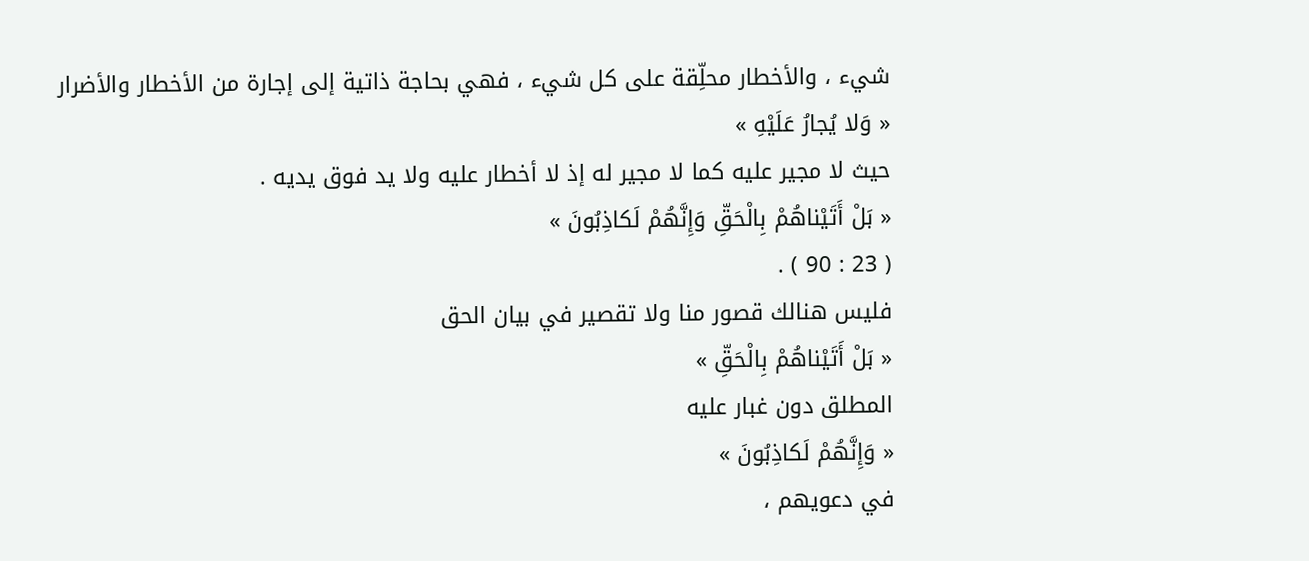شيء ، والأخطار محلِّقة على كل شيء ، فهي بحاجة ذاتية إلى إجارة من الأخطار والأضرار
« وَلا يُجارُ عَلَيْهِ »
حيث لا مجير عليه كما لا مجير له إذ لا أخطار عليه ولا يد فوق يديه .
« بَلْ أَتَيْناهُمْ بِالْحَقِّ وَإِنَّهُمْ لَكاذِبُونَ »
( 23 : 90 ) .
فليس هنالك قصور منا ولا تقصير في بيان الحق
« بَلْ أَتَيْناهُمْ بِالْحَقِّ »
المطلق دون غبار عليه
« وَإِنَّهُمْ لَكاذِبُونَ »
في دعويهم ،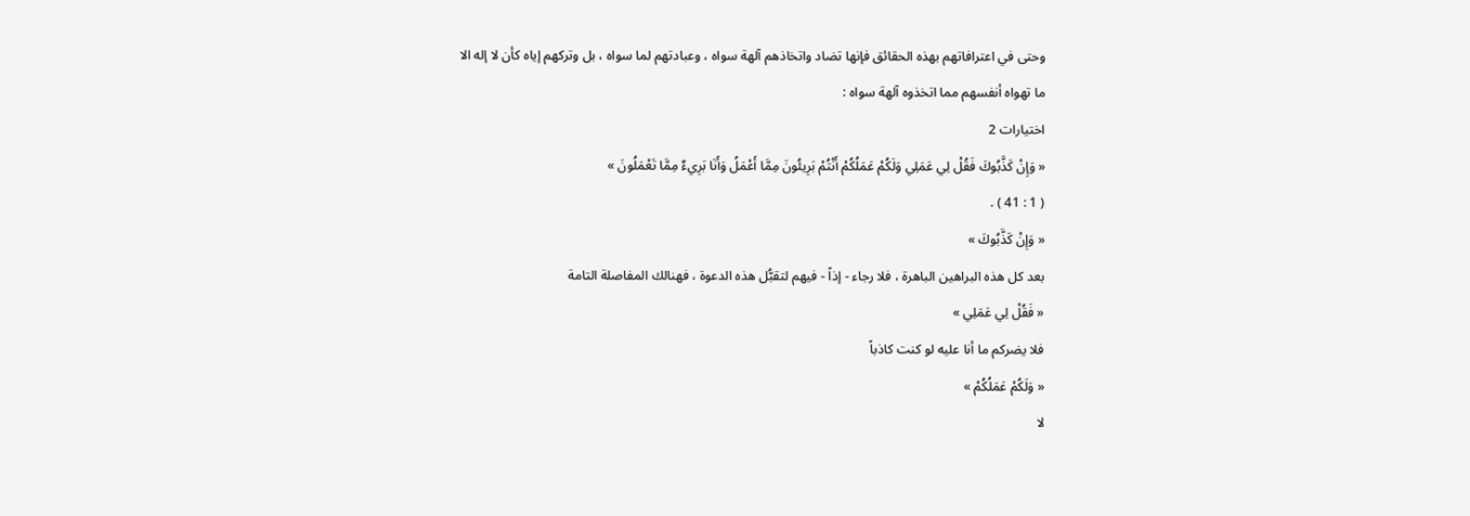وحتى في اعترافاتهم بهذه الحقائق فإنها تضاد واتخاذهم آلهة سواه ، وعبادتهم لما سواه ، بل وتركهم إياه كأن لا إله الا ما تهواه أنفسهم مما اتخذوه آلهة سواه :
اختيارات 2
« وَإِنْ كَذَّبُوكَ فَقُلْ لِي عَمَلِي وَلَكُمْ عَمَلُكُمْ أَنْتُمْ بَرِيئُونَ مِمَّا أَعْمَلُ وَأَنَا بَرِيءٌ مِمَّا تَعْمَلُونَ »
( 1 : 41 ) .
« وَإِنْ كَذَّبُوكَ »
بعد كل هذه البراهين الباهرة ، فلا رجاء - إذاً - فيهم لتقبُّل هذه الدعوة ، فهنالك المفاصلة التامة
« فَقُلْ لِي عَمَلِي »
فلا يضركم ما أنا عليه لو كنت كاذباً
« وَلَكُمْ عَمَلُكُمْ »
لا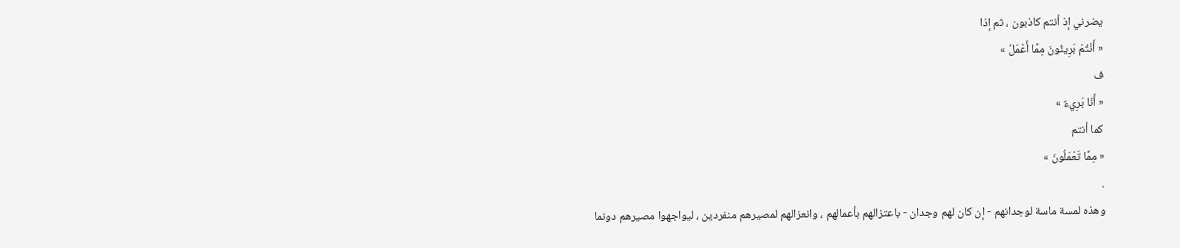يضرني إذ أنتم كاذبون ، ثم إذا
« أَنْتُمْ بَرِيئُونَ مِمَّا أَعْمَلُ »
ف
« أَنَا بَرِيءٌ »
كما أنتم
« مِمَّا تَعْمَلُونَ »
.
وهذه لمسة ماسة لوجدانهم - إن كان لهم وجدان - باعتزالهم بأعمالهم ، وانعزالهم لمصيرهم منفردين ، ليواجهوا مصيرهم دونما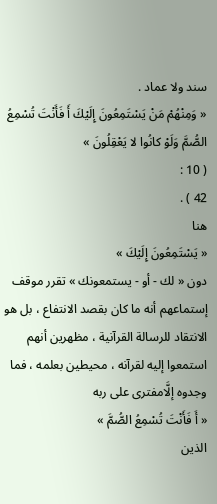سند ولا عماد .
« وَمِنْهُمْ مَنْ يَسْتَمِعُونَ إِلَيْكَ أَ فَأَنْتَ تُسْمِعُ الصُّمَّ وَلَوْ كانُوا لا يَعْقِلُونَ »
( 10 :
42 ) .
هنا
« يَسْتَمِعُونَ إِلَيْكَ »
دون « لك - أو - يستمعونك » تقرر موقف إستماعهم أنه ما كان بقصد الانتفاع ، بل هو الانتقاد للرسالة القرآنية ، مظهرين أنهم استمعوا إليه لقرآنه ، محيطين بعلمه ، فما وجدوه إلَّامفترى على ربه
« أَ فَأَنْتَ تُسْمِعُ الصُّمَّ »
الذين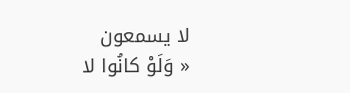لا يسمعون
« وَلَوْ كانُوا لا